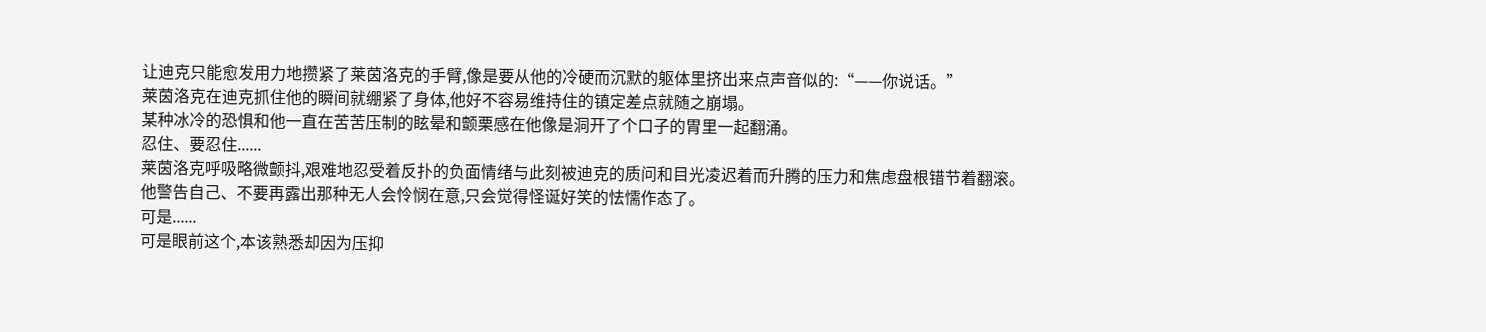让迪克只能愈发用力地攒紧了莱茵洛克的手臂,像是要从他的冷硬而沉默的躯体里挤出来点声音似的:“——你说话。”
莱茵洛克在迪克抓住他的瞬间就绷紧了身体,他好不容易维持住的镇定差点就随之崩塌。
某种冰冷的恐惧和他一直在苦苦压制的眩晕和颤栗感在他像是洞开了个口子的胃里一起翻涌。
忍住、要忍住......
莱茵洛克呼吸略微颤抖,艰难地忍受着反扑的负面情绪与此刻被迪克的质问和目光凌迟着而升腾的压力和焦虑盘根错节着翻滚。
他警告自己、不要再露出那种无人会怜悯在意,只会觉得怪诞好笑的怯懦作态了。
可是......
可是眼前这个,本该熟悉却因为压抑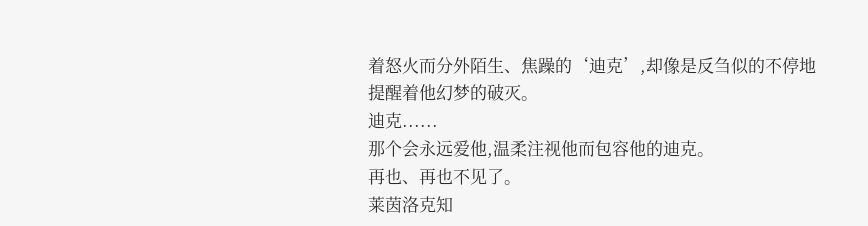着怒火而分外陌生、焦躁的‘迪克’,却像是反刍似的不停地提醒着他幻梦的破灭。
迪克......
那个会永远爱他,温柔注视他而包容他的迪克。
再也、再也不见了。
莱茵洛克知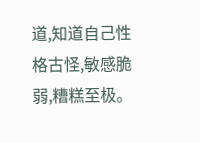道,知道自己性格古怪,敏感脆弱,糟糕至极。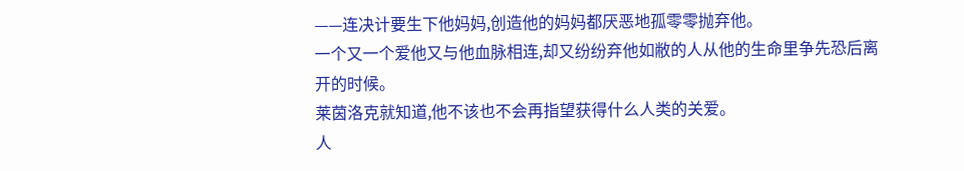——连决计要生下他妈妈,创造他的妈妈都厌恶地孤零零抛弃他。
一个又一个爱他又与他血脉相连,却又纷纷弃他如敝的人从他的生命里争先恐后离开的时候。
莱茵洛克就知道,他不该也不会再指望获得什么人类的关爱。
人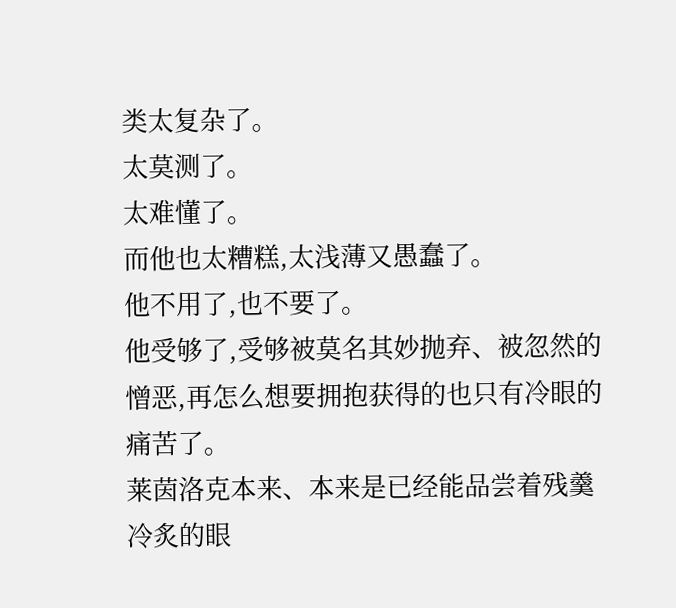类太复杂了。
太莫测了。
太难懂了。
而他也太糟糕,太浅薄又愚蠢了。
他不用了,也不要了。
他受够了,受够被莫名其妙抛弃、被忽然的憎恶,再怎么想要拥抱获得的也只有冷眼的痛苦了。
莱茵洛克本来、本来是已经能品尝着残羹冷炙的眼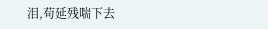泪,苟延残喘下去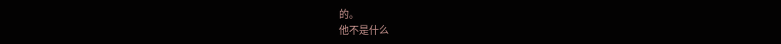的。
他不是什么